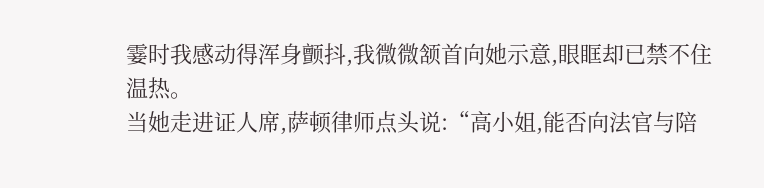霎时我感动得浑身颤抖,我微微颔首向她示意,眼眶却已禁不住温热。
当她走进证人席,萨顿律师点头说:“高小姐,能否向法官与陪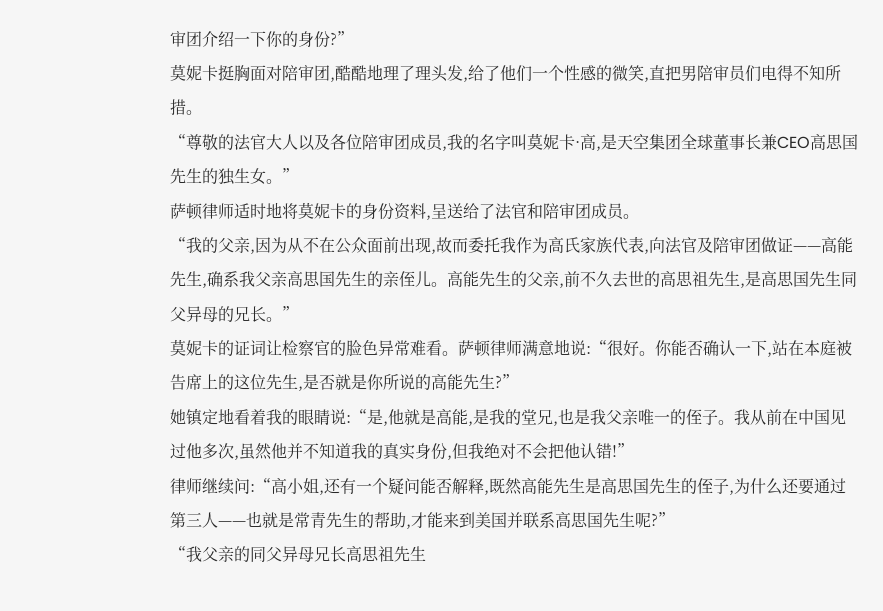审团介绍一下你的身份?”
莫妮卡挺胸面对陪审团,酷酷地理了理头发,给了他们一个性感的微笑,直把男陪审员们电得不知所措。
“尊敬的法官大人以及各位陪审团成员,我的名字叫莫妮卡·高,是天空集团全球董事长兼CEO高思国先生的独生女。”
萨顿律师适时地将莫妮卡的身份资料,呈送给了法官和陪审团成员。
“我的父亲,因为从不在公众面前出现,故而委托我作为高氏家族代表,向法官及陪审团做证——高能先生,确系我父亲高思国先生的亲侄儿。高能先生的父亲,前不久去世的高思祖先生,是高思国先生同父异母的兄长。”
莫妮卡的证词让检察官的脸色异常难看。萨顿律师满意地说:“很好。你能否确认一下,站在本庭被告席上的这位先生,是否就是你所说的高能先生?”
她镇定地看着我的眼睛说:“是,他就是高能,是我的堂兄,也是我父亲唯一的侄子。我从前在中国见过他多次,虽然他并不知道我的真实身份,但我绝对不会把他认错!”
律师继续问:“高小姐,还有一个疑问能否解释,既然高能先生是高思国先生的侄子,为什么还要通过第三人——也就是常青先生的帮助,才能来到美国并联系高思国先生呢?”
“我父亲的同父异母兄长高思祖先生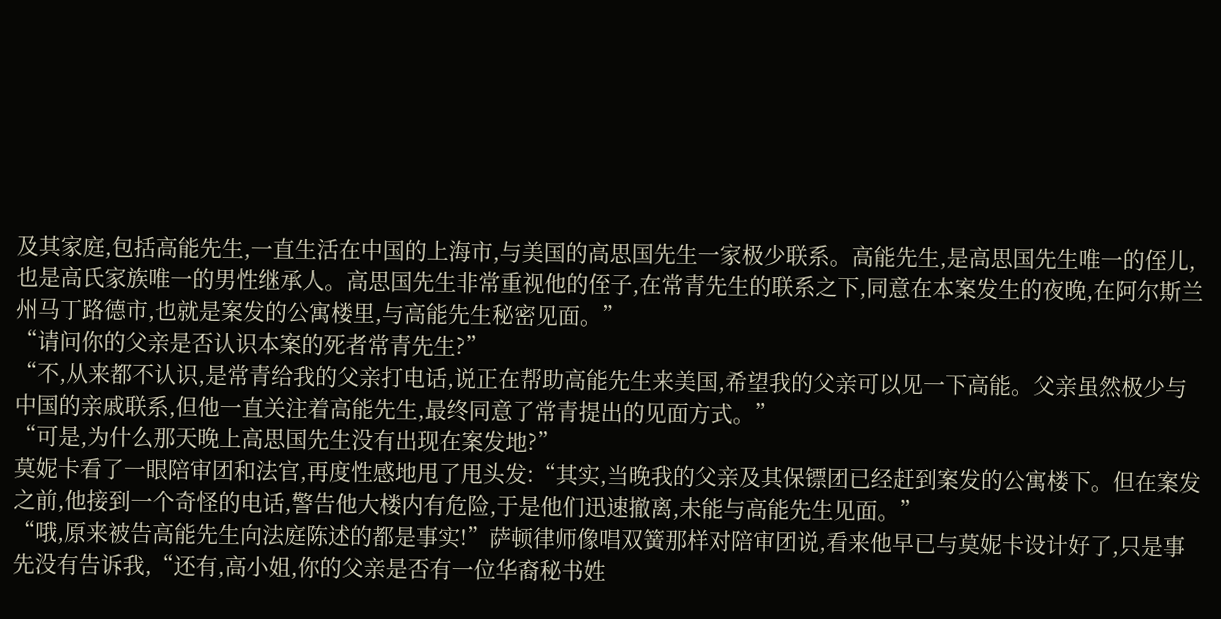及其家庭,包括高能先生,一直生活在中国的上海市,与美国的高思国先生一家极少联系。高能先生,是高思国先生唯一的侄儿,也是高氏家族唯一的男性继承人。高思国先生非常重视他的侄子,在常青先生的联系之下,同意在本案发生的夜晚,在阿尔斯兰州马丁路德市,也就是案发的公寓楼里,与高能先生秘密见面。”
“请问你的父亲是否认识本案的死者常青先生?”
“不,从来都不认识,是常青给我的父亲打电话,说正在帮助高能先生来美国,希望我的父亲可以见一下高能。父亲虽然极少与中国的亲戚联系,但他一直关注着高能先生,最终同意了常青提出的见面方式。”
“可是,为什么那天晚上高思国先生没有出现在案发地?”
莫妮卡看了一眼陪审团和法官,再度性感地甩了甩头发:“其实,当晚我的父亲及其保镖团已经赶到案发的公寓楼下。但在案发之前,他接到一个奇怪的电话,警告他大楼内有危险,于是他们迅速撤离,未能与高能先生见面。”
“哦,原来被告高能先生向法庭陈述的都是事实!”萨顿律师像唱双簧那样对陪审团说,看来他早已与莫妮卡设计好了,只是事先没有告诉我,“还有,高小姐,你的父亲是否有一位华裔秘书姓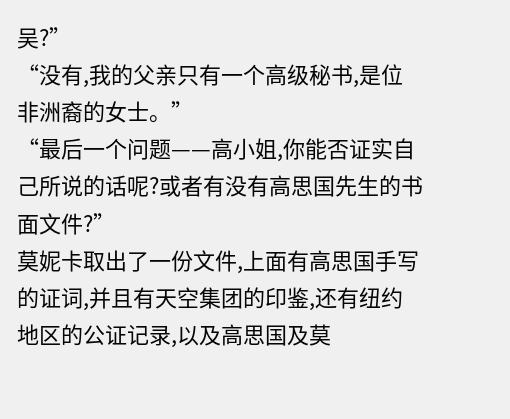吴?”
“没有,我的父亲只有一个高级秘书,是位非洲裔的女士。”
“最后一个问题——高小姐,你能否证实自己所说的话呢?或者有没有高思国先生的书面文件?”
莫妮卡取出了一份文件,上面有高思国手写的证词,并且有天空集团的印鉴,还有纽约地区的公证记录,以及高思国及莫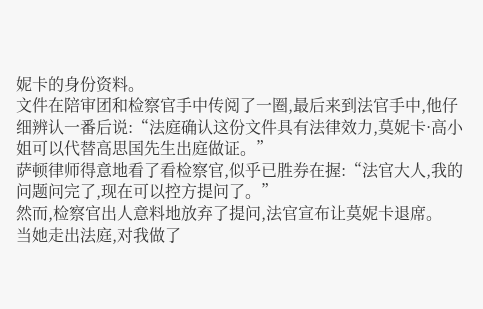妮卡的身份资料。
文件在陪审团和检察官手中传阅了一圈,最后来到法官手中,他仔细辨认一番后说:“法庭确认这份文件具有法律效力,莫妮卡·高小姐可以代替高思国先生出庭做证。”
萨顿律师得意地看了看检察官,似乎已胜券在握:“法官大人,我的问题问完了,现在可以控方提问了。”
然而,检察官出人意料地放弃了提问,法官宣布让莫妮卡退席。
当她走出法庭,对我做了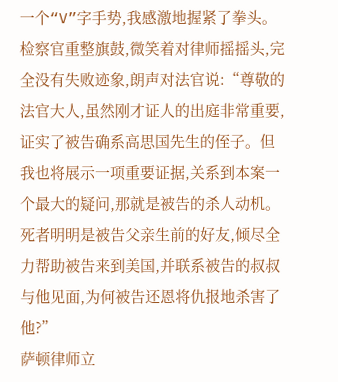一个“V”字手势,我感激地握紧了拳头。
检察官重整旗鼓,微笑着对律师摇摇头,完全没有失败迹象,朗声对法官说:“尊敬的法官大人,虽然刚才证人的出庭非常重要,证实了被告确系高思国先生的侄子。但我也将展示一项重要证据,关系到本案一个最大的疑问,那就是被告的杀人动机。死者明明是被告父亲生前的好友,倾尽全力帮助被告来到美国,并联系被告的叔叔与他见面,为何被告还恩将仇报地杀害了他?”
萨顿律师立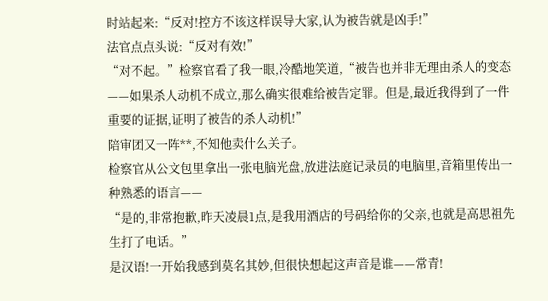时站起来:“反对!控方不该这样误导大家,认为被告就是凶手!”
法官点点头说:“反对有效!”
“对不起。”检察官看了我一眼,冷酷地笑道,“被告也并非无理由杀人的变态——如果杀人动机不成立,那么确实很难给被告定罪。但是,最近我得到了一件重要的证据,证明了被告的杀人动机!”
陪审团又一阵**,不知他卖什么关子。
检察官从公文包里拿出一张电脑光盘,放进法庭记录员的电脑里,音箱里传出一种熟悉的语言——
“是的,非常抱歉,昨天凌晨1点,是我用酒店的号码给你的父亲,也就是高思祖先生打了电话。”
是汉语!一开始我感到莫名其妙,但很快想起这声音是谁——常青!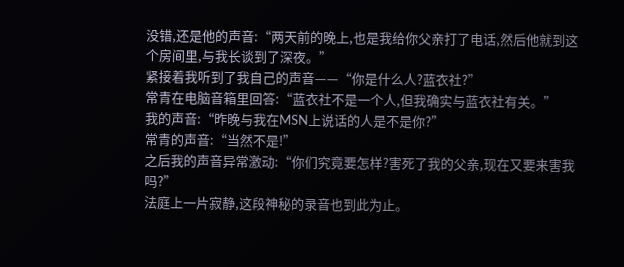没错,还是他的声音:“两天前的晚上,也是我给你父亲打了电话,然后他就到这个房间里,与我长谈到了深夜。”
紧接着我听到了我自己的声音——“你是什么人?蓝衣社?”
常青在电脑音箱里回答:“蓝衣社不是一个人,但我确实与蓝衣社有关。”
我的声音:“昨晚与我在MSN上说话的人是不是你?”
常青的声音:“当然不是!”
之后我的声音异常激动:“你们究竟要怎样?害死了我的父亲,现在又要来害我吗?”
法庭上一片寂静,这段神秘的录音也到此为止。